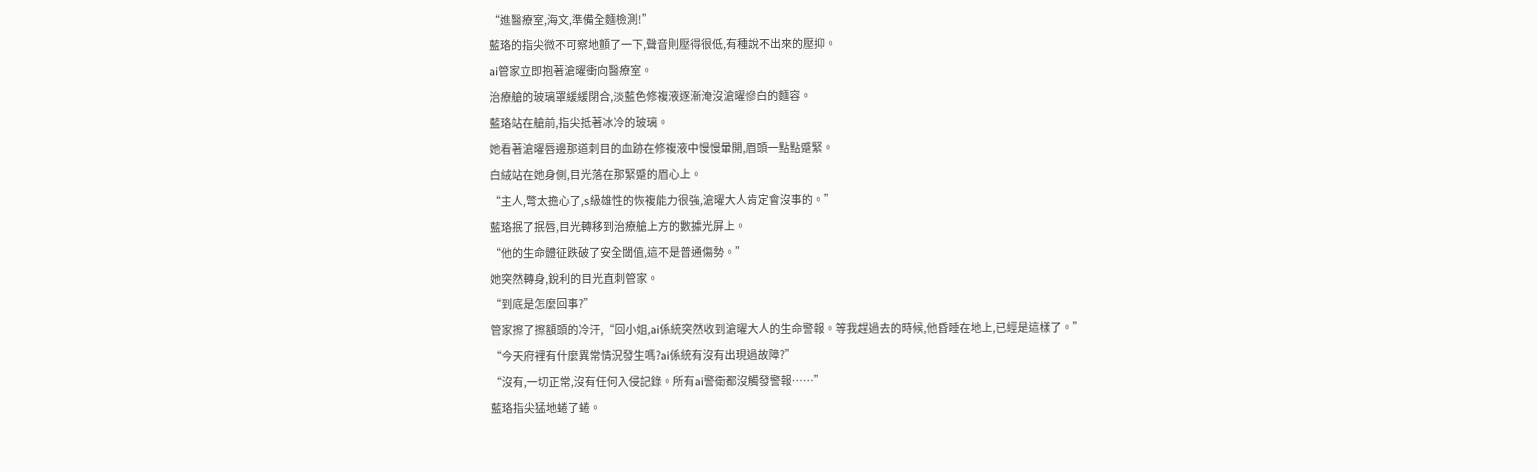“進醫療室,海文,準備全麵檢測!”
藍珞的指尖微不可察地顫了一下,聲音則壓得很低,有種說不出來的壓抑。
ai管家立即抱著滄曜衝向醫療室。
治療艙的玻璃罩緩緩閉合,淡藍色修複液逐漸淹沒滄曜慘白的麵容。
藍珞站在艙前,指尖抵著冰冷的玻璃。
她看著滄曜唇邊那道刺目的血跡在修複液中慢慢暈開,眉頭一點點蹙緊。
白絨站在她身側,目光落在那緊蹙的眉心上。
“主人,彆太擔心了,s級雄性的恢複能力很強,滄曜大人肯定會沒事的。”
藍珞抿了抿唇,目光轉移到治療艙上方的數據光屏上。
“他的生命體征跌破了安全閾值,這不是普通傷勢。”
她突然轉身,銳利的目光直刺管家。
“到底是怎麼回事?”
管家擦了擦額頭的冷汗,“回小姐,ai係統突然收到滄曜大人的生命警報。等我趕過去的時候,他昏睡在地上,已經是這樣了。”
“今天府裡有什麼異常情況發生嗎?ai係統有沒有出現過故障?”
“沒有,一切正常,沒有任何入侵記錄。所有ai警衛都沒觸發警報……”
藍珞指尖猛地蜷了蜷。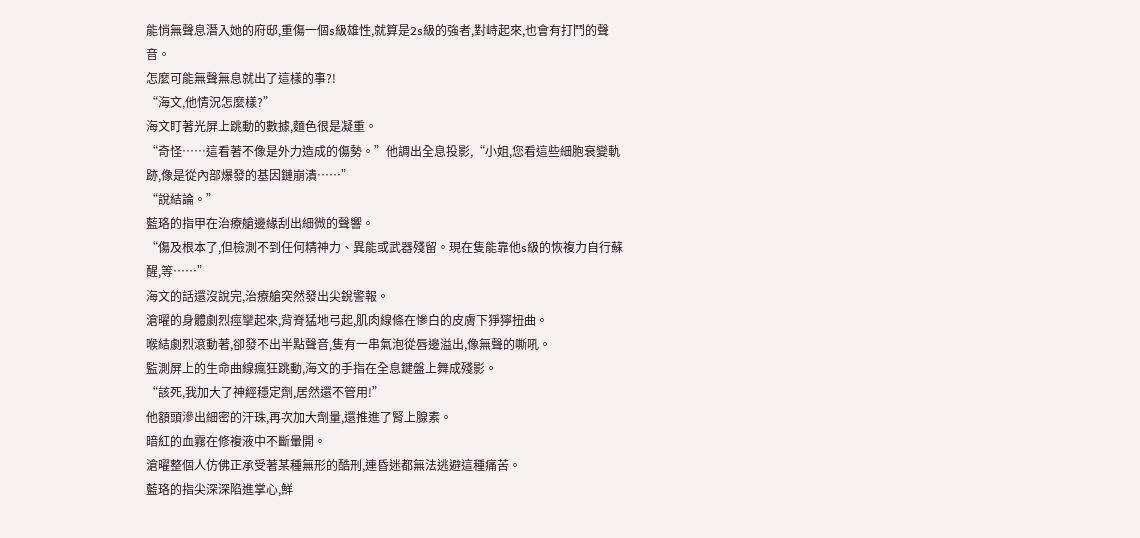能悄無聲息潛入她的府邸,重傷一個s級雄性,就算是2s級的強者,對峙起來,也會有打鬥的聲音。
怎麼可能無聲無息就出了這樣的事?!
“海文,他情況怎麼樣?”
海文盯著光屏上跳動的數據,麵色很是凝重。
“奇怪……這看著不像是外力造成的傷勢。”他調出全息投影,“小姐,您看這些細胞衰變軌跡,像是從內部爆發的基因鏈崩潰……”
“說結論。”
藍珞的指甲在治療艙邊緣刮出細微的聲響。
“傷及根本了,但檢測不到任何精神力、異能或武器殘留。現在隻能靠他s級的恢複力自行蘇醒,等……”
海文的話還沒說完,治療艙突然發出尖銳警報。
滄曜的身體劇烈痙攣起來,背脊猛地弓起,肌肉線條在慘白的皮膚下猙獰扭曲。
喉結劇烈滾動著,卻發不出半點聲音,隻有一串氣泡從唇邊溢出,像無聲的嘶吼。
監測屏上的生命曲線瘋狂跳動,海文的手指在全息鍵盤上舞成殘影。
“該死,我加大了神經穩定劑,居然還不管用!”
他額頭滲出細密的汗珠,再次加大劑量,還推進了腎上腺素。
暗紅的血霧在修複液中不斷暈開。
滄曜整個人仿佛正承受著某種無形的酷刑,連昏迷都無法逃避這種痛苦。
藍珞的指尖深深陷進掌心,鮮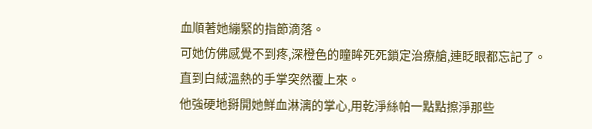血順著她繃緊的指節滴落。
可她仿佛感覺不到疼,深橙色的瞳眸死死鎖定治療艙,連眨眼都忘記了。
直到白絨溫熱的手掌突然覆上來。
他強硬地掰開她鮮血淋漓的掌心,用乾淨絲帕一點點擦淨那些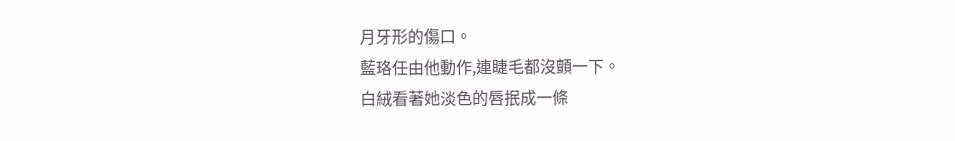月牙形的傷口。
藍珞任由他動作,連睫毛都沒顫一下。
白絨看著她淡色的唇抿成一條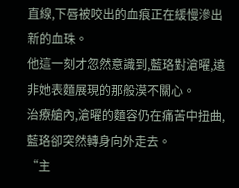直線,下唇被咬出的血痕正在緩慢滲出新的血珠。
他這一刻才忽然意識到,藍珞對滄曜,遠非她表麵展現的那般漠不關心。
治療艙內,滄曜的麵容仍在痛苦中扭曲,藍珞卻突然轉身向外走去。
“主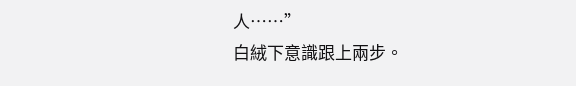人……”
白絨下意識跟上兩步。